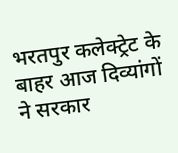भरतपुर कलेक्ट्रेट के बाहर आज दिव्यांगों ने सरकार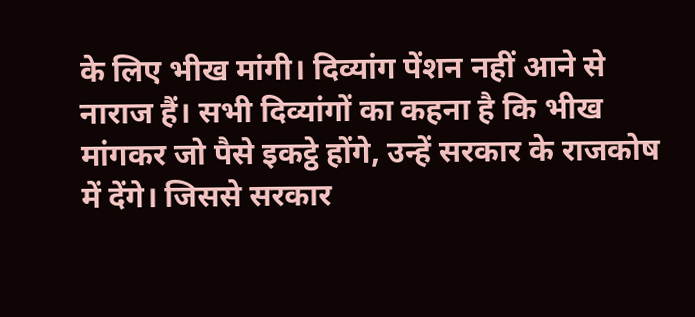के लिए भीख मांगी। दिव्यांग पेंशन नहीं आने से नाराज हैं। सभी दिव्यांगों का कहना है कि भीख मांगकर जो पैसे इकट्ठे होंगे, उन्हें सरकार के राजकोष में देंगे। जिससे सरकार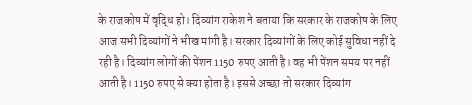के राजकोष में वृद्धि हो। दिव्यांग राकेश ने बताया कि सरकार के राजकोष के लिए आज सभी दिव्यांगों ने भीख मांगी है। सरकार दिव्यांगों के लिए कोई सुविधा नहीं दे रही है। दिव्यांग लोगों की पेंशन 1150 रुपए आती है। वह भी पेंशन समय पर नहीं आती है। 1150 रुपए से क्या होता है। इससे अच्छा तो सरकार दिव्यांग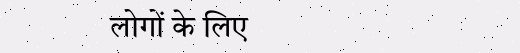लोगों के लिए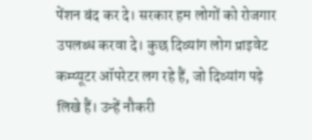पेंशन बंद कर दे। सरकार हम लोगों को रोजगार उपलब्ध करवा दे। कुछ दिव्यांग लोग प्राइवेट कम्प्यूटर ऑपरेटर लग रहे हैं, जो दिव्यांग पढ़े लिखे हैं। उन्हें नौकरी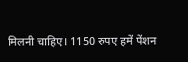मिलनी चाहिए। 1150 रुपए हमें पेंशन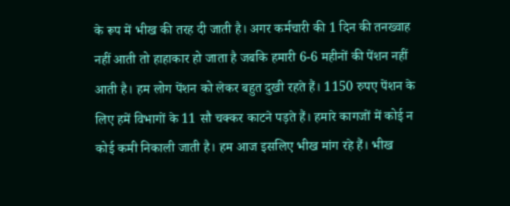के रूप में भीख की तरह दी जाती है। अगर कर्मचारी की 1 दिन की तनख्वाह नहीं आती तो हाहाकार हो जाता है जबकि हमारी 6-6 महीनों की पेंशन नहीं आती है। हम लोग पेंशन को लेकर बहुत दुखी रहते हैं। 1150 रुपए पेंशन के लिए हमें विभागों के 11 सौ चक्कर काटने पड़ते हैं। हमारे कागजों में कोई न कोई कमी निकाली जाती है। हम आज इसलिए भीख मांग रहे हैं। भीख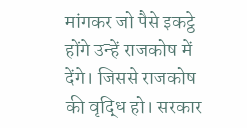मांगकर जो पैसे इकट्ठे होंगे उन्हें राजकोष में देंगे। जिससे राजकोष की वृद्धि हो। सरकार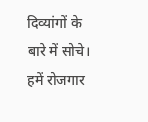दिव्यांगों के बारे में सोचे। हमें रोजगार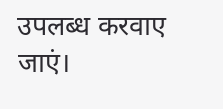उपलब्ध करवाए जाएं।